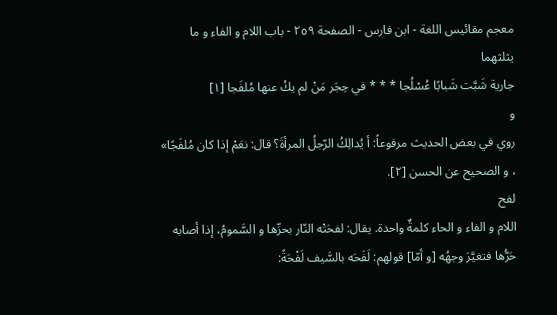معجم مقائيس اللغة - ابن فارس - الصفحة ٢٥٩ - باب اللام و الفاء و ما يثلثهما
جارية شَبَّت شَبابًا عُسْلُجا * * * في حِجَر مَنْ لم يكُ عنها مُلفَجا [١]
و
روي في بعض الحديث مرفوعاً: أ يُدالِكُ الرّجلُ المرأةَ؟ قال: نعَمْ إذا كان مُلفَجًا»
، و الصحيح عن الحسن [٢].
لفح
اللام و الفاء و الحاء كلمةٌ واحدة. يقال: لفحَتْه النّار بحرِّها و السَّمومُ، إذا أصابه حَرُّها فتغيَّرَ وجهُه [و أمّا] قولهم: لَفَحَه بالسَّيف لَفْحَةً: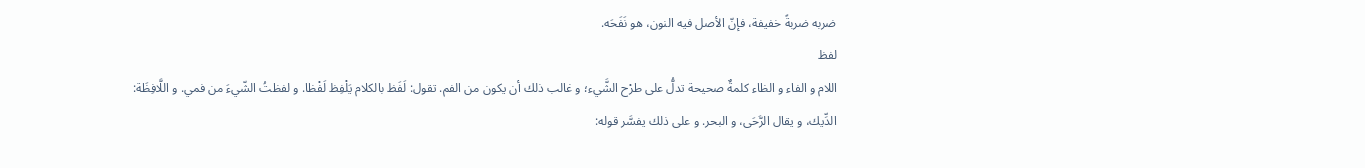ضربه ضربةً خفيفة، فإنّ الأصل فيه النون، هو نَفَحَه.
لفظ
اللام و الفاء و الظاء كلمةٌ صحيحة تدلُّ على طرْح الشَّيء؛ و غالب ذلك أن يكون من الفم. تقول: لَفَظ بالكلام يَلْفِظ لَفْظا. و لفظتُ الشّيءَ من فمي. و اللَّافِظَة: الدِّيك، و يقال الرَّحَى، و البحر. و على ذلك يفسَّر قوله: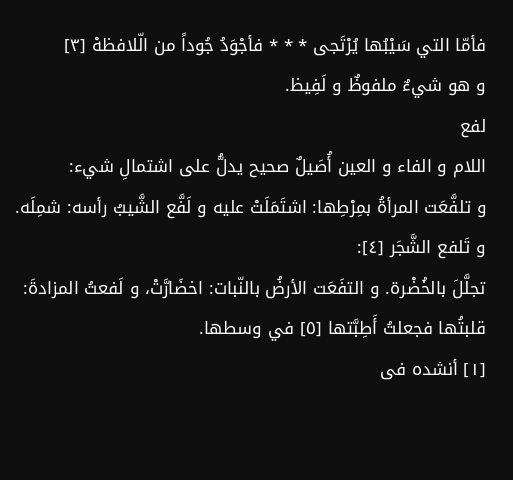فأمّا التي سَيْبُها يُرْتَجى * * * فأجْوَدُ جُوداً من الّلافظهْ [٣]
و هو شيءٌ ملفوظٌ و لَفِيظ.
لفع
اللام و الفاء و العين أُصَيلٌ صحيح يدلُّ على اشتمالِ شيء:
و تلفَّعَت المرأةُ بمِرْطِها: اشتَمَلَتْ عليه و لَفَّع الشَّيبُ رأسه: شمِلَه. و تَلفع الشَّجَر [٤]:
تجلَّلَ بالخُضْرة. و التفَعَت الأرضُ بالنّبات: اخضَارَّتْ، و لَفعتُ المزادةَ: قلبتُها فجعلتُ أَطِبَّتها [٥] في وسطها.
[١] أنشده فى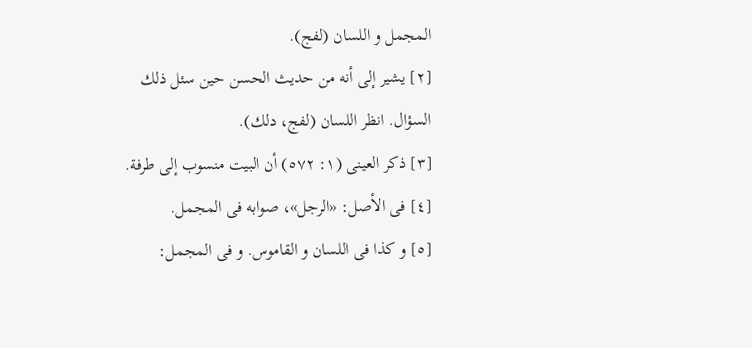المجمل و اللسان (لفج).
[٢] يشير إلى أنه من حديث الحسن حين سئل ذلك السؤال. انظر اللسان (لفج، دلك).
[٣] ذكر العينى (١: ٥٧٢) أن البيت منسوب إلى طرفة.
[٤] فى الأصل: «الرجل»، صوابه فى المجمل.
[٥] و كذا فى اللسان و القاموس. و فى المجمل: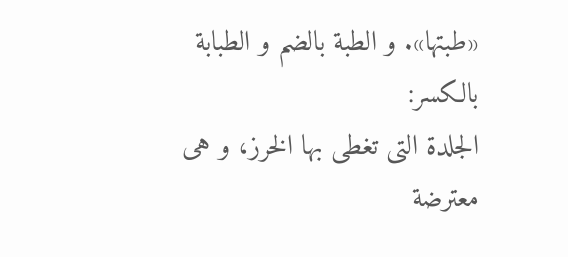«طبتها». و الطبة بالضم و الطبابة بالكسر:
الجلدة التى تغطى بها الخرز، و هى معترضة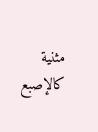مثنية كالإصبع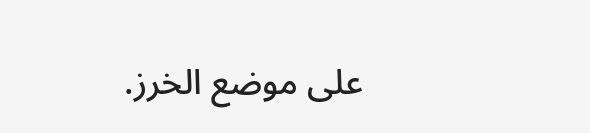على موضع الخرز.